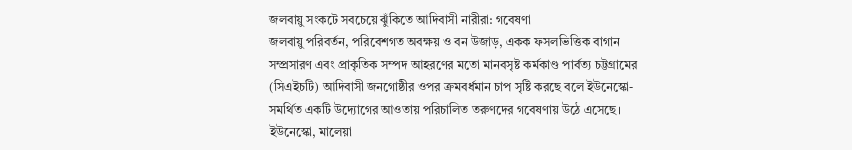জলবায়ু সংকটে সবচেয়ে ঝুঁকিতে আদিবাসী নারীরা: গবেষণা
জলবায়ু পরিবর্তন, পরিবেশগত অবক্ষয় ও বন উজাড়, একক ফসলভিত্তিক বাগান সম্প্রসারণ এবং প্রাকৃতিক সম্পদ আহরণের মতো মানবসৃষ্ট কর্মকাণ্ড পার্বত্য চট্টগ্রামের (সিএইচটি) আদিবাসী জনগোষ্ঠীর ওপর ক্রমবর্ধমান চাপ সৃষ্টি করছে বলে ইউনেস্কো-সমর্থিত একটি উদ্যোগের আওতায় পরিচালিত তরুণদের গবেষণায় উঠে এসেছে। ইউনেস্কো, মালেয়া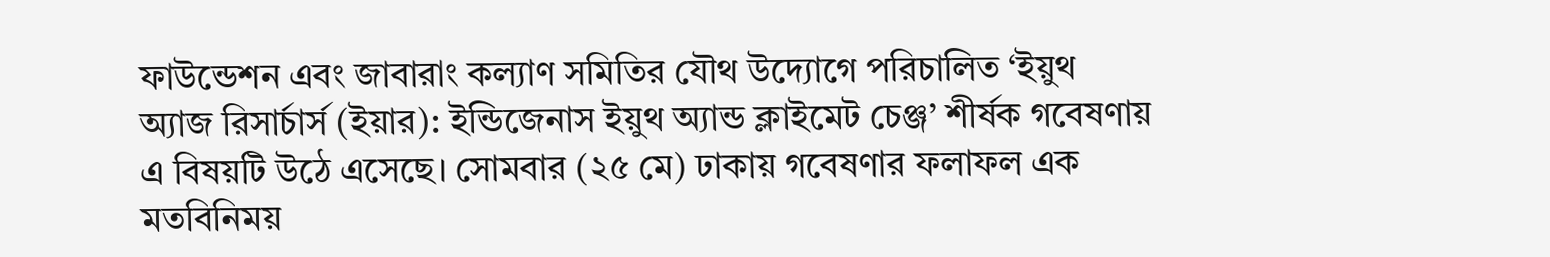ফাউন্ডেশন এবং জাবারাং কল্যাণ সমিতির যৌথ উদ্যোগে পরিচালিত ‘ইয়ুথ অ্যাজ রিসার্চার্স (ইয়ার): ইন্ডিজেনাস ইয়ুথ অ্যান্ড ক্লাইমেট চেঞ্জ’ শীর্ষক গবেষণায় এ বিষয়টি উঠে এসেছে। সোমবার (২৫ মে) ঢাকায় গবেষণার ফলাফল এক মতবিনিময়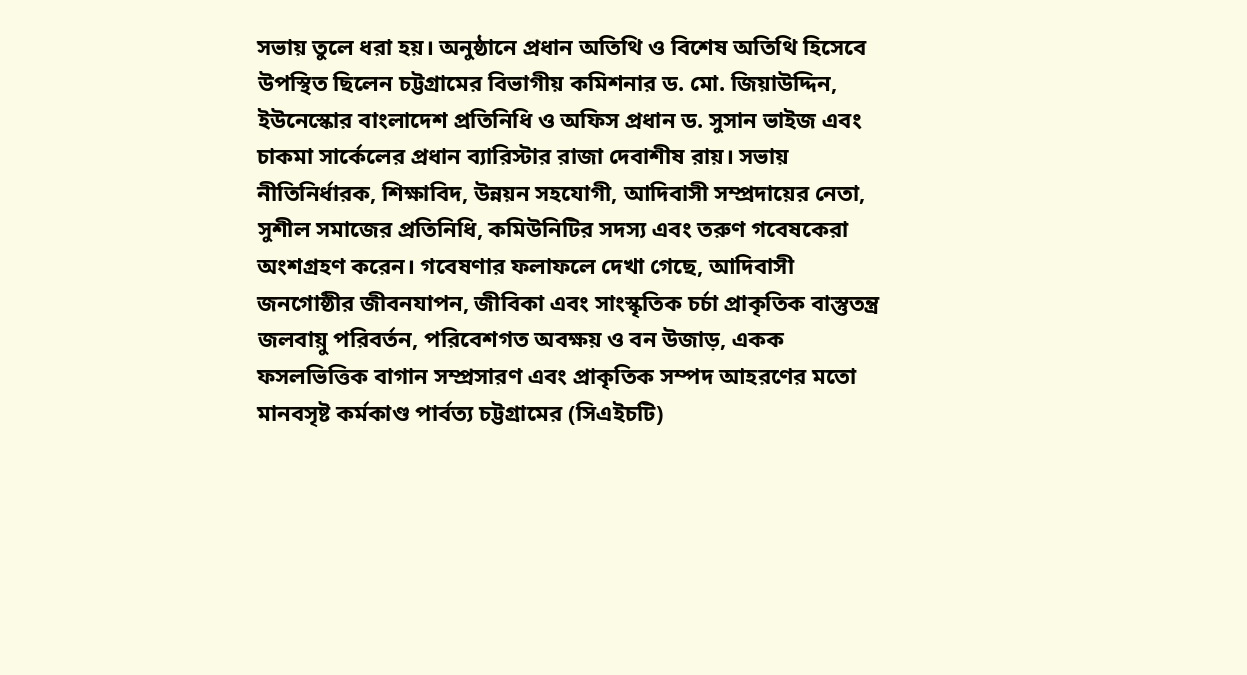সভায় তুলে ধরা হয়। অনুষ্ঠানে প্রধান অতিথি ও বিশেষ অতিথি হিসেবে উপস্থিত ছিলেন চট্টগ্রামের বিভাগীয় কমিশনার ড. মো. জিয়াউদ্দিন, ইউনেস্কোর বাংলাদেশ প্রতিনিধি ও অফিস প্রধান ড. সুসান ভাইজ এবং চাকমা সার্কেলের প্রধান ব্যারিস্টার রাজা দেবাশীষ রায়। সভায় নীতিনির্ধারক, শিক্ষাবিদ, উন্নয়ন সহযোগী, আদিবাসী সম্প্রদায়ের নেতা, সুশীল সমাজের প্রতিনিধি, কমিউনিটির সদস্য এবং তরুণ গবেষকেরা অংশগ্রহণ করেন। গবেষণার ফলাফলে দেখা গেছে, আদিবাসী জনগোষ্ঠীর জীবনযাপন, জীবিকা এবং সাংস্কৃতিক চর্চা প্রাকৃতিক বাস্তুতন্ত্র
জলবায়ু পরিবর্তন, পরিবেশগত অবক্ষয় ও বন উজাড়, একক ফসলভিত্তিক বাগান সম্প্রসারণ এবং প্রাকৃতিক সম্পদ আহরণের মতো মানবসৃষ্ট কর্মকাণ্ড পার্বত্য চট্টগ্রামের (সিএইচটি)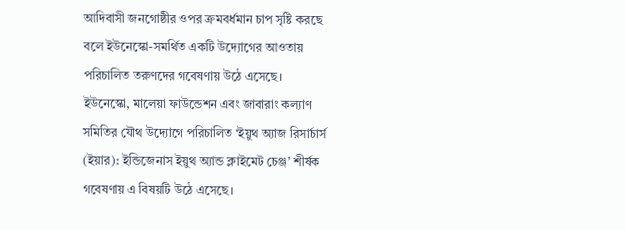আদিবাসী জনগোষ্ঠীর ওপর ক্রমবর্ধমান চাপ সৃষ্টি করছে বলে ইউনেস্কো-সমর্থিত একটি উদ্যোগের আওতায় পরিচালিত তরুণদের গবেষণায় উঠে এসেছে।
ইউনেস্কো, মালেয়া ফাউন্ডেশন এবং জাবারাং কল্যাণ সমিতির যৌথ উদ্যোগে পরিচালিত ‘ইয়ুথ অ্যাজ রিসার্চার্স (ইয়ার): ইন্ডিজেনাস ইয়ুথ অ্যান্ড ক্লাইমেট চেঞ্জ’ শীর্ষক গবেষণায় এ বিষয়টি উঠে এসেছে।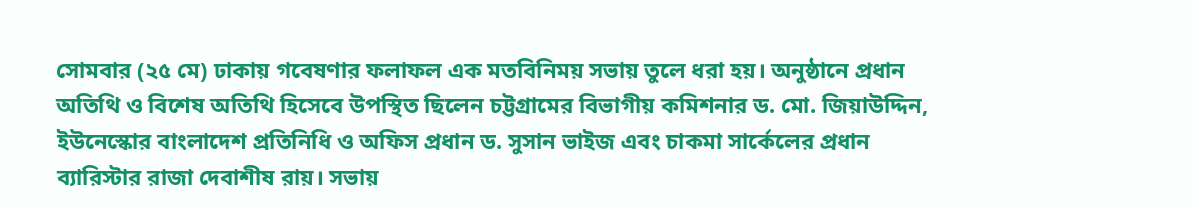সোমবার (২৫ মে) ঢাকায় গবেষণার ফলাফল এক মতবিনিময় সভায় তুলে ধরা হয়। অনুষ্ঠানে প্রধান অতিথি ও বিশেষ অতিথি হিসেবে উপস্থিত ছিলেন চট্টগ্রামের বিভাগীয় কমিশনার ড. মো. জিয়াউদ্দিন, ইউনেস্কোর বাংলাদেশ প্রতিনিধি ও অফিস প্রধান ড. সুসান ভাইজ এবং চাকমা সার্কেলের প্রধান ব্যারিস্টার রাজা দেবাশীষ রায়। সভায়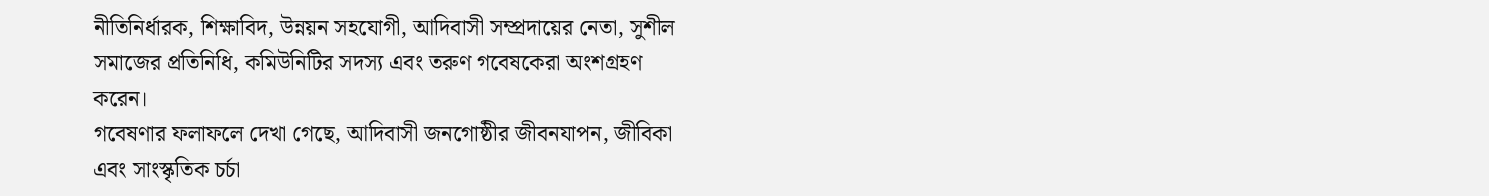নীতিনির্ধারক, শিক্ষাবিদ, উন্নয়ন সহযোগী, আদিবাসী সম্প্রদায়ের নেতা, সুশীল সমাজের প্রতিনিধি, কমিউনিটির সদস্য এবং তরুণ গবেষকেরা অংশগ্রহণ করেন।
গবেষণার ফলাফলে দেখা গেছে, আদিবাসী জনগোষ্ঠীর জীবনযাপন, জীবিকা এবং সাংস্কৃতিক চর্চা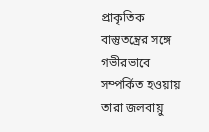প্রাকৃতিক বাস্তুতন্ত্রের সঙ্গে গভীরভাবে সম্পর্কিত হওয়ায় তারা জলবায়ু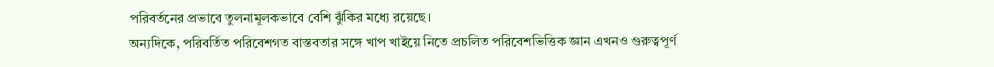পরিবর্তনের প্রভাবে তুলনামূলকভাবে বেশি ঝুঁকির মধ্যে রয়েছে।
অন্যদিকে, পরিবর্তিত পরিবেশগত বাস্তবতার সঙ্গে খাপ খাইয়ে নিতে প্রচলিত পরিবেশভিত্তিক জ্ঞান এখনও গুরুত্বপূর্ণ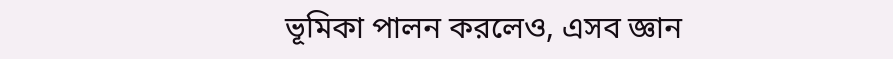ভূমিকা পালন করলেও, এসব জ্ঞান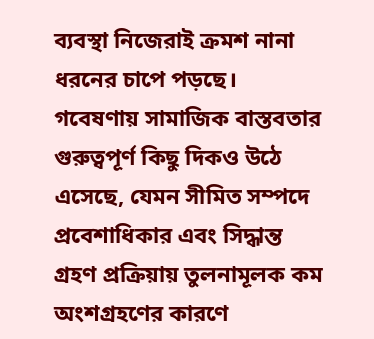ব্যবস্থা নিজেরাই ক্রমশ নানা ধরনের চাপে পড়ছে।
গবেষণায় সামাজিক বাস্তবতার গুরুত্বপূর্ণ কিছু দিকও উঠে এসেছে, যেমন সীমিত সম্পদে প্রবেশাধিকার এবং সিদ্ধান্ত গ্রহণ প্রক্রিয়ায় তুলনামূলক কম অংশগ্রহণের কারণে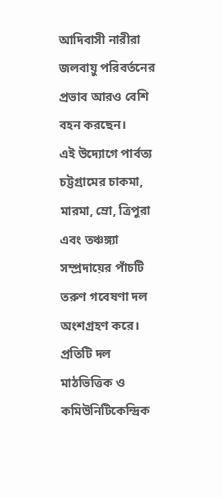আদিবাসী নারীরা জলবায়ু পরিবর্তনের প্রভাব আরও বেশি বহন করছেন।
এই উদ্যোগে পার্বত্য চট্টগ্রামের চাকমা, মারমা, ম্রো, ত্রিপুরা এবং তঞ্চঙ্গ্যা সম্প্রদায়ের পাঁচটি তরুণ গবেষণা দল অংশগ্রহণ করে। প্রতিটি দল মাঠভিত্তিক ও কমিউনিটিকেন্দ্রিক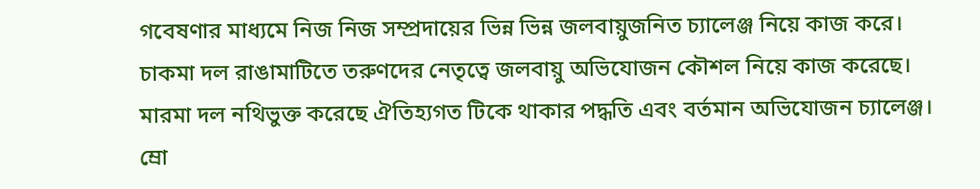গবেষণার মাধ্যমে নিজ নিজ সম্প্রদায়ের ভিন্ন ভিন্ন জলবায়ুজনিত চ্যালেঞ্জ নিয়ে কাজ করে।
চাকমা দল রাঙামাটিতে তরুণদের নেতৃত্বে জলবায়ু অভিযোজন কৌশল নিয়ে কাজ করেছে। মারমা দল নথিভুক্ত করেছে ঐতিহ্যগত টিকে থাকার পদ্ধতি এবং বর্তমান অভিযোজন চ্যালেঞ্জ। ম্রো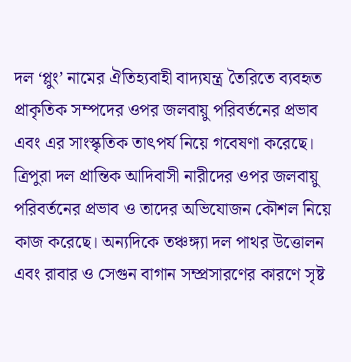দল ‘প্লুং’ নামের ঐতিহ্যবাহী বাদ্যযন্ত্র তৈরিতে ব্যবহৃত প্রাকৃতিক সম্পদের ওপর জলবায়ু পরিবর্তনের প্রভাব এবং এর সাংস্কৃতিক তাৎপর্য নিয়ে গবেষণা করেছে। ত্রিপুরা দল প্রান্তিক আদিবাসী নারীদের ওপর জলবায়ু পরিবর্তনের প্রভাব ও তাদের অভিযোজন কৌশল নিয়ে কাজ করেছে। অন্যদিকে তঞ্চঙ্গ্যা দল পাথর উত্তোলন এবং রাবার ও সেগুন বাগান সম্প্রসারণের কারণে সৃষ্ট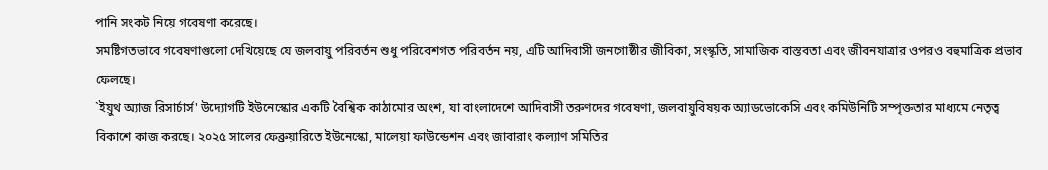পানি সংকট নিয়ে গবেষণা করেছে।
সমষ্টিগতভাবে গবেষণাগুলো দেখিয়েছে যে জলবায়ু পরিবর্তন শুধু পরিবেশগত পরিবর্তন নয়, এটি আদিবাসী জনগোষ্ঠীর জীবিকা, সংস্কৃতি, সামাজিক বাস্তবতা এবং জীবনযাত্রার ওপরও বহুমাত্রিক প্রভাব ফেলছে।
`ইয়ুথ অ্যাজ রিসার্চার্স' উদ্যোগটি ইউনেস্কোর একটি বৈশ্বিক কাঠামোর অংশ, যা বাংলাদেশে আদিবাসী তরুণদের গবেষণা, জলবায়ুবিষয়ক অ্যাডভোকেসি এবং কমিউনিটি সম্পৃক্ততার মাধ্যমে নেতৃত্ব বিকাশে কাজ করছে। ২০২৫ সালের ফেব্রুয়ারিতে ইউনেস্কো, মালেয়া ফাউন্ডেশন এবং জাবারাং কল্যাণ সমিতির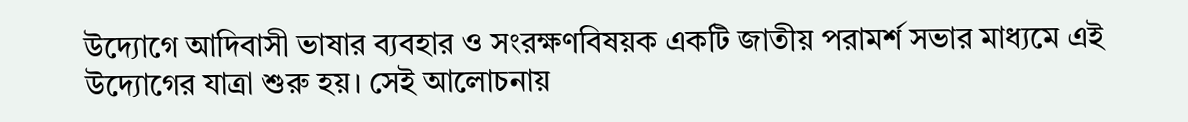উদ্যোগে আদিবাসী ভাষার ব্যবহার ও সংরক্ষণবিষয়ক একটি জাতীয় পরামর্শ সভার মাধ্যমে এই উদ্যোগের যাত্রা শুরু হয়। সেই আলোচনায়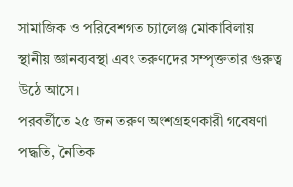সামাজিক ও পরিবেশগত চ্যালেঞ্জ মোকাবিলায় স্থানীয় জ্ঞানব্যবস্থা এবং তরুণদের সম্পৃক্ততার গুরুত্ব উঠে আসে।
পরবর্তীতে ২৫ জন তরুণ অংশগ্রহণকারী গবেষণা পদ্ধতি, নৈতিক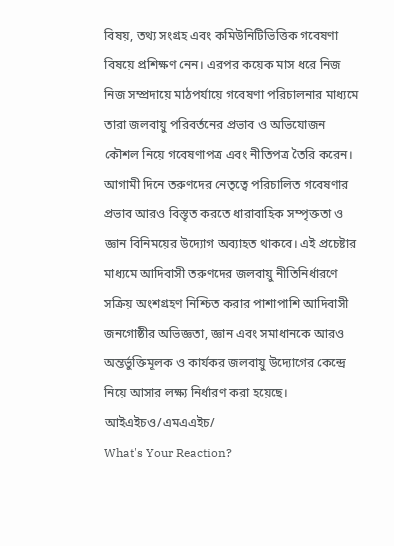বিষয়, তথ্য সংগ্রহ এবং কমিউনিটিভিত্তিক গবেষণা বিষয়ে প্রশিক্ষণ নেন। এরপর কয়েক মাস ধরে নিজ নিজ সম্প্রদায়ে মাঠপর্যায়ে গবেষণা পরিচালনার মাধ্যমে তারা জলবায়ু পরিবর্তনের প্রভাব ও অভিযোজন কৌশল নিয়ে গবেষণাপত্র এবং নীতিপত্র তৈরি করেন।
আগামী দিনে তরুণদের নেতৃত্বে পরিচালিত গবেষণার প্রভাব আরও বিস্তৃত করতে ধারাবাহিক সম্পৃক্ততা ও জ্ঞান বিনিময়ের উদ্যোগ অব্যাহত থাকবে। এই প্রচেষ্টার মাধ্যমে আদিবাসী তরুণদের জলবায়ু নীতিনির্ধারণে সক্রিয় অংশগ্রহণ নিশ্চিত করার পাশাপাশি আদিবাসী জনগোষ্ঠীর অভিজ্ঞতা, জ্ঞান এবং সমাধানকে আরও অন্তর্ভুক্তিমূলক ও কার্যকর জলবায়ু উদ্যোগের কেন্দ্রে নিয়ে আসার লক্ষ্য নির্ধারণ করা হয়েছে।
আইএইচও/এমএএইচ/
What's Your Reaction?